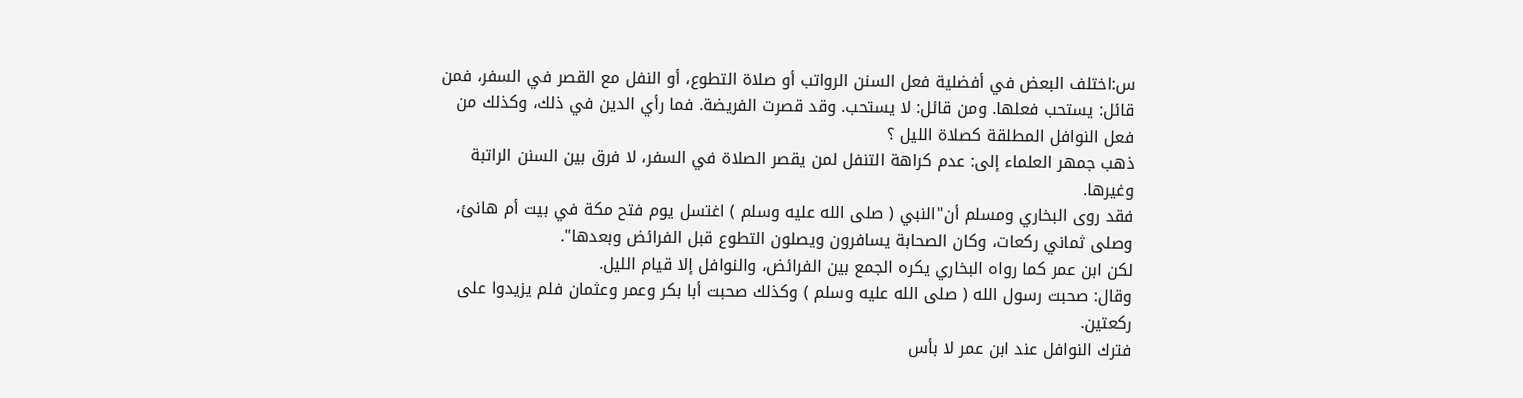س:اختلف البعض في أفضلية فعل السنن الرواتب أو صلاة التطوع، أو النفل مع القصر في السفر، فمن قائل: يستحب فعلها. ومن قائل: لا يستحب. وقد قصرت الفريضة. فما رأي الدين في ذلك، وكذلك من فعل النوافل المطلقة كصلاة الليل ؟
ذهب جمهر العلماء إلى: عدم كراهة التنفل لمن يقصر الصلاة في السفر، لا فرق بين السنن الراتبة وغيرها.
فقد روى البخاري ومسلم أن"النبي ( صلى الله عليه وسلم ) اغتسل يوم فتح مكة في بيت أم هانئ، وصلى ثماني ركعات، وكان الصحابة يسافرون ويصلون التطوع قبل الفرائض وبعدها".
لكن ابن عمر كما رواه البخاري يكره الجمع بين الفرائض، والنوافل إلا قيام الليل.
وقال: صحبت رسول الله ( صلى الله عليه وسلم ) وكذلك صحبت أبا بكر وعمر وعثمان فلم يزيدوا على ركعتين.
فترك النوافل عند ابن عمر لا بأس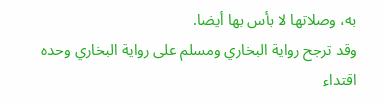به، وصلاتها لا بأس بها أيضا.
وقد ترجح رواية البخاري ومسلم على رواية البخاري وحده اقتداء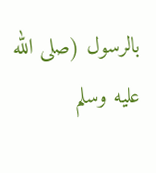بالرسول (صلى الله عليه وسلم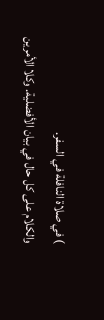) في صلاة النافلة في السفر.
والكلام على كل حال في بيان الأفضلية. وكلا الأمرين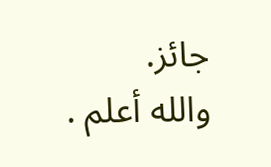جائز.
والله أعلم .